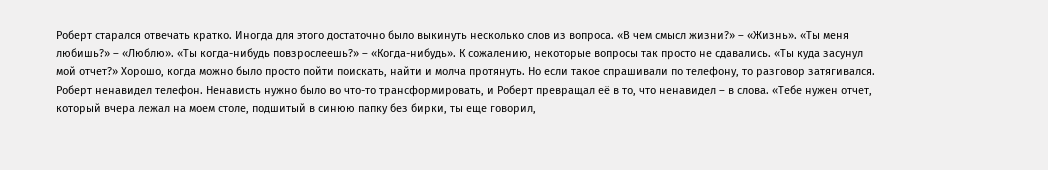Роберт старался отвечать кратко. Иногда для этого достаточно было выкинуть несколько слов из вопроса. «В чем смысл жизни?» – «Жизнь». «Ты меня любишь?» – «Люблю». «Ты когда-нибудь повзрослеешь?» – «Когда-нибудь». К сожалению, некоторые вопросы так просто не сдавались. «Ты куда засунул мой отчет?» Хорошо, когда можно было просто пойти поискать, найти и молча протянуть. Но если такое спрашивали по телефону, то разговор затягивался. Роберт ненавидел телефон. Ненависть нужно было во что-то трансформировать, и Роберт превращал её в то, что ненавидел – в слова. «Тебе нужен отчет, который вчера лежал на моем столе, подшитый в синюю папку без бирки, ты еще говорил,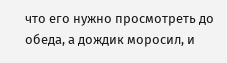что его нужно просмотреть до обеда, а дождик моросил, и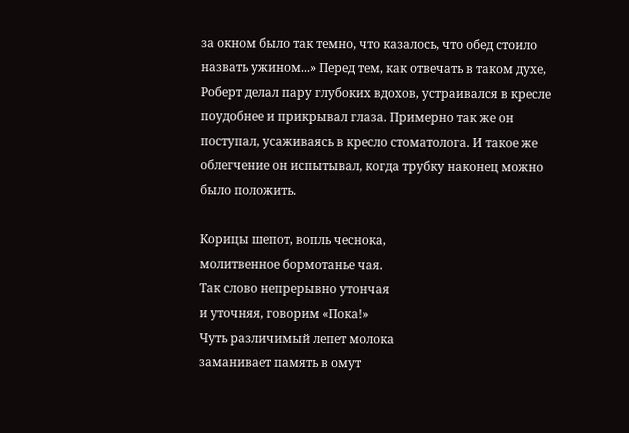за окном было так темно, что казалось, что обед стоило назвать ужином...» Перед тем, как отвечать в таком духе, Роберт делал пару глубоких вдохов, устраивался в кресле поудобнее и прикрывал глаза. Примерно так же он поступал, усаживаясь в кресло стоматолога. И такое же облегчение он испытывал, когда трубку наконец можно было положить.

Корицы шепот, вопль чеснока,
молитвенное бормотанье чая.
Так слово непрерывно утончая
и уточняя, говорим «Пока!»
Чуть различимый лепет молока
заманивает память в омут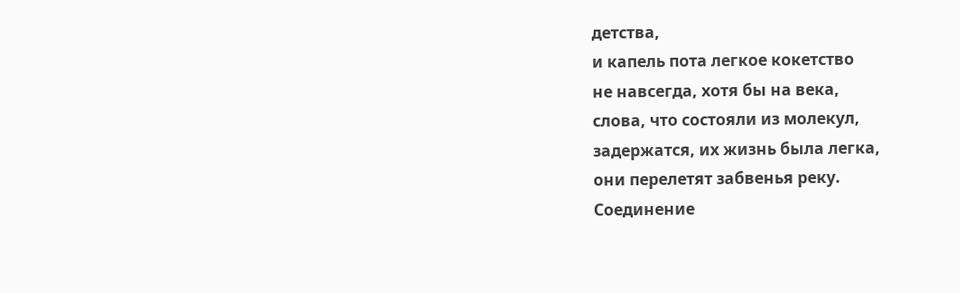детства,
и капель пота легкое кокетство
не навсегда, хотя бы на века,
слова, что состояли из молекул,
задержатся, их жизнь была легка,
они перелетят забвенья реку.
Соединение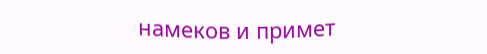намеков и примет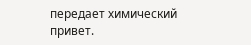передает химический привет.